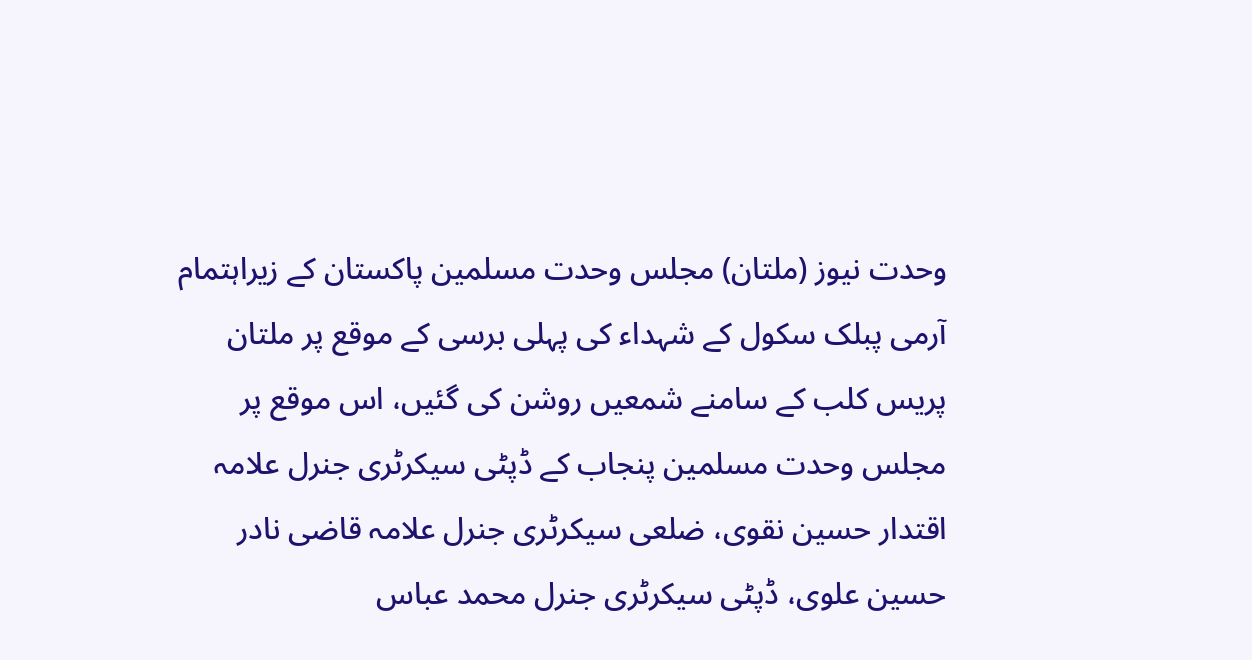وحدت نیوز (ملتان) مجلس وحدت مسلمین پاکستان کے زیراہتمام آرمی پبلک سکول کے شہداء کی پہلی برسی کے موقع پر ملتان پریس کلب کے سامنے شمعیں روشن کی گئیں، اس موقع پر مجلس وحدت مسلمین پنجاب کے ڈپٹی سیکرٹری جنرل علامہ اقتدار حسین نقوی، ضلعی سیکرٹری جنرل علامہ قاضی نادر حسین علوی، ڈپٹی سیکرٹری جنرل محمد عباس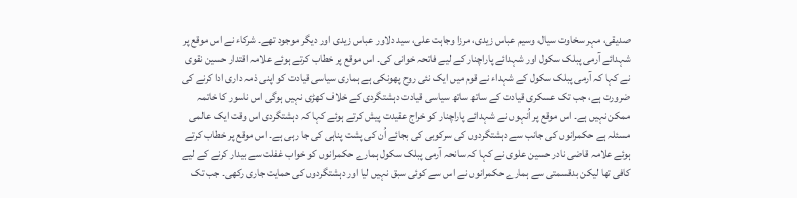صدیقی، مہر سخاوت سیال، وسیم عباس زیدی، مرزا وجاہت علی، سید دلاور عباس زیدی اور دیگر موجود تھے۔ شرکاء نے اس موقع پر شہدائے آرمی پبلک سکول اور شہدائے پاراچنار کے لیے فاتحہ خوانی کی۔ اس موقع پر خطاب کرتے ہوئے علامہ اقتدار حسین نقوی نے کہا کہ آرمی پبلک سکول کے شہداء نے قوم میں ایک نئی روح پھونکی ہے ہماری سیاسی قیادت کو اپنی ذمہ داری ادا کرنے کی ضرورت ہے، جب تک عسکری قیادت کے ساتھ ساتھ سیاسی قیادت دہشتگردی کے خلاف کھڑی نہیں ہوگی اس ناسور کا خاتمہ ممکن نہیں ہے۔ اس موقع پر اُنہوں نے شہدائے پاراچنار کو خراج عقیدت پیش کرتے ہوئے کہا کہ دہشتگردی اس وقت ایک عالمی مسئلہ ہے حکمرانوں کی جانب سے دہشتگردوں کی سرکوبی کی بجائے اُن کی پشت پناہی کی جا رہی ہے۔ اس موقع پر خطاب کرتے ہوئے علامہ قاضی نادر حسین علوی نے کہا کہ سانحہ آرمی پبلک سکول ہمارے حکمرانوں کو خواب غفلت سے بیدار کرنے کے لیے کافی تھا لیکن بدقسمتی سے ہمارے حکمرانوں نے اس سے کوئی سبق نہیں لیا اور دہشتگردوں کی حمایت جاری رکھی۔ جب تک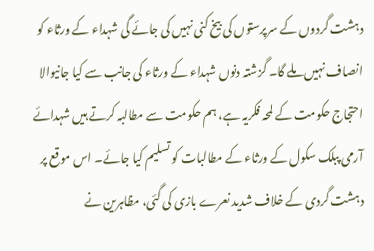دہشت گردوں کے سرپرستوں کی بیخ کنی نہیں کی جائے گی شہداء کے ورثاء کو انصاف نہیں ملے گا۔ گزشتہ دنوں شہداء کے ورثاء کی جانب سے کیا جانیوالا احتجاج حکومت کے لمحہ فکریہ ہے، ہم حکومت سے مطالبہ کرتے ہیں شہدائے آرمی پبلک سکول کے ورثاء کے مطالبات کو تسلیم کیا جائے۔ اس موقع پر دہشت گردی کے خلاف شدید نعرے بازی کی گئی، مظاہرین نے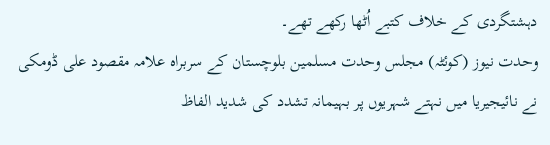دہشتگردی کے خلاف کتبے اُٹھا رکھے تھے۔
وحدت نیوز (کوئٹہ) مجلس وحدت مسلمین بلوچستان کے سربراہ علامہ مقصود علی ڈومکی نے نائیجیریا میں نہتے شہریوں پر بہیمانہ تشدد کی شدید الفاظ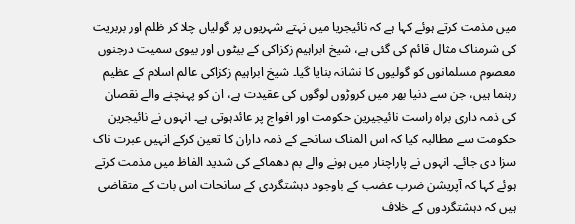میں مذمت کرتے ہوئے کہا ہے کہ نائیجریا میں نہتے شہریوں پر گولیاں چلا کر ظلم اور بربریت کی شرمناک مثال قائم کی گئی ہے، شیخ ابراہیم زکزاکی کے بیٹوں اور بیوی سمیت درجنوں معصوم مسلمانوں کو گولیوں کا نشانہ بنایا گیا۔ شیخ ابراہیم زکزاکی عالم اسلام کے عظیم رہنما ہیں، جن سے دنیا بھر میں کروڑوں لوگوں کی عقیدت ہے، ان کو پہنچنے والے نقصان کی ذمہ داری براہ راست نائیجیرین حکومت اور افواج پر عائدہوتی ہے۔ انہوں نے نائیجرین حکومت سے مطالبہ کیا کہ اس المناک سانحے کے ذمہ داران کا تعین کرکے انہیں عبرت ناک سزا دی جائے۔ انہوں نے پاراچنار میں ہونے والے بم دھماکے کی شدید الفاظ میں مذمت کرتے ہوئے کہا کہ آپریشن ضرب عضب کے باوجود دہشتگردی کے سانحات اس بات کے متقاضی ہیں کہ دہشتگردوں کے خلاف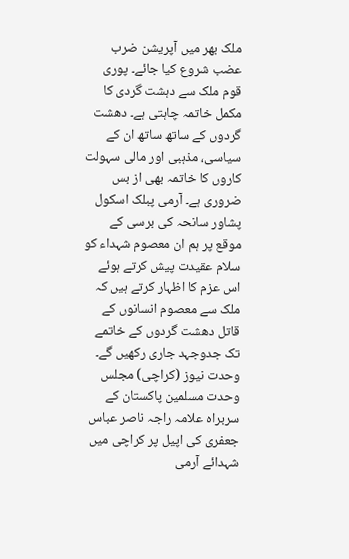ملک بھر میں آپریشن ضرب عضب شروع کیا جائے۔ پوری قوم ملک سے دہشت گردی کا مکمل خاتمہ چاہتی ہے۔ دھشت گردوں کے ساتھ ساتھ ان کے سیاسی، مذہبی اور مالی سہولت کاروں کا خاتمہ بھی از بس ضروری ہے۔ آرمی پبلک اسکول پشاور سانحہ کی برسی کے موقع پر ہم ان معصوم شہداء کو سلام عقیدت پیش کرتے ہوئے اس عزم کا اظہار کرتے ہیں کہ ملک سے معصوم انسانوں کے قاتل دھشت گردوں کے خاتمے تک جدوجہد جاری رکھیں گے۔
وحدت نیوز (کراچی) مجلس وحدت مسلمین پاکستان کے سربراہ علامہ راجہ ناصر عباس جعفری کی اپیل پر کراچی میں شہدائے آرمی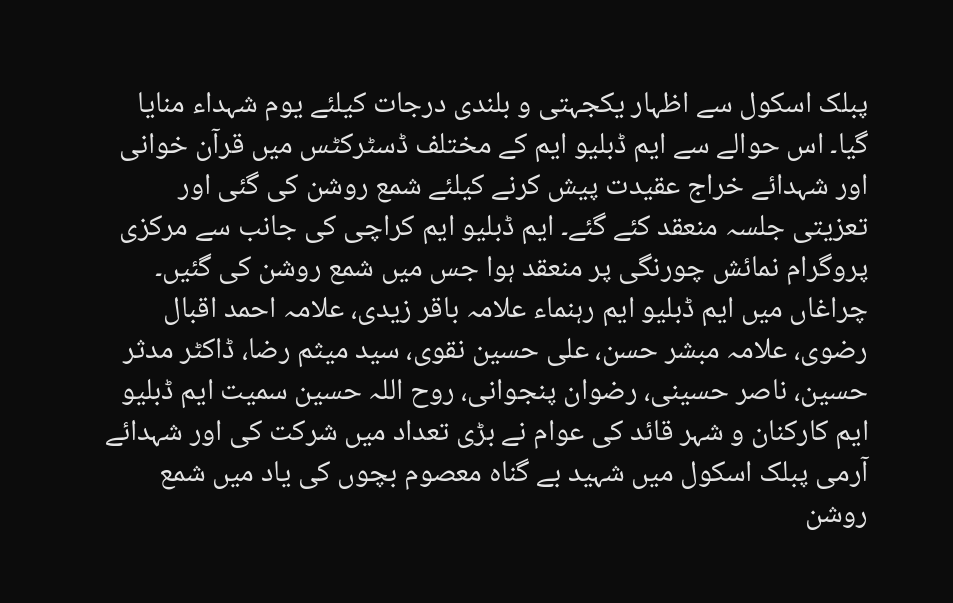پبلک اسکول سے اظہار یکجہتی و بلندی درجات کیلئے یوم شہداء منایا گیا۔ اس حوالے سے ایم ڈبلیو ایم کے مختلف ڈسٹرکٹس میں قرآن خوانی اور شہدائے خراج عقیدت پیش کرنے کیلئے شمع روشن کی گئی اور تعزیتی جلسہ منعقد کئے گئے۔ ایم ڈبلیو ایم کراچی کی جانب سے مرکزی پروگرام نمائش چورنگی پر منعقد ہوا جس میں شمع روشن کی گئیں۔ چراغاں میں ایم ڈبلیو ایم رہنماء علامہ باقر زیدی، علامہ احمد اقبال رضوی، علامہ مبشر حسن، علی حسین نقوی، سید میثم رضا، ڈاکٹر مدثر حسین، ناصر حسینی، رضوان پنجوانی، روح اللہ حسین سمیت ایم ڈبلیو ایم کارکنان و شہر قائد کی عوام نے بڑی تعداد میں شرکت کی اور شہدائے آرمی پبلک اسکول میں شہید بے گناہ معصوم بچوں کی یاد میں شمع روشن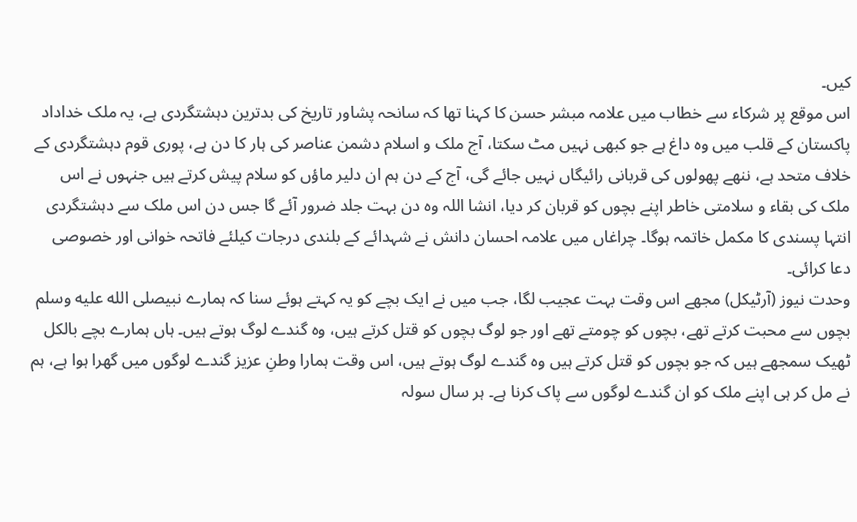کیں۔
اس موقع پر شرکاء سے خطاب میں علامہ مبشر حسن کا کہنا تھا کہ سانحہ پشاور تاریخ کی بدترین دہشتگردی ہے، یہ ملک خداداد پاکستان کے قلب میں وہ داغ ہے جو کبھی نہیں مٹ سکتا، آج ملک و اسلام دشمن عناصر کی ہار کا دن ہے، پوری قوم دہشتگردی کے خلاف متحد ہے، ننھے پھولوں کی قربانی رائیگاں نہیں جائے گی، آج کے دن ہم ان دلیر ماؤں کو سلام پیش کرتے ہیں جنہوں نے اس ملک کی بقاء و سلامتی خاطر اپنے بچوں کو قربان کر دیا، انشا اللہ وہ دن بہت جلد ضرور آئے گا جس دن اس ملک سے دہشتگردی انتہا پسندی کا مکمل خاتمہ ہوگا۔ چراغاں میں علامہ احسان دانش نے شہدائے کے بلندی درجات کیلئے فاتحہ خوانی اور خصوصی دعا کرائی۔
وحدت نیوز (آرٹیکل) مجھے اس وقت بہت عجیب لگا، جب میں نے ایک بچے کو یہ کہتے ہوئے سنا کہ ہمارے نبیصلى الله عليه وسلم بچوں سے محبت کرتے تھے، بچوں کو چومتے تھے اور جو لوگ بچوں کو قتل کرتے ہیں، وہ گندے لوگ ہوتے ہیں۔ ہاں ہمارے بچے بالکل ٹھیک سمجھے ہیں کہ جو بچوں کو قتل کرتے ہیں وہ گندے لوگ ہوتے ہیں، اس وقت ہمارا وطنِ عزیز گندے لوگوں میں گھرا ہوا ہے، ہم نے مل کر ہی اپنے ملک کو ان گندے لوگوں سے پاک کرنا ہے۔ ہر سال سولہ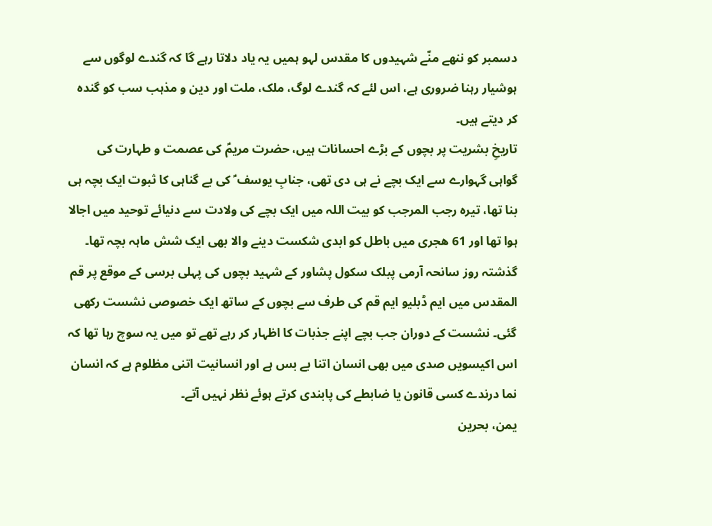دسمبر کو ننھے منّے شہیدوں کا مقدس لہو ہمیں یہ یاد دلاتا رہے گا کہ گندے لوگوں سے ہوشیار رہنا ضروری ہے، اس لئے کہ گندے لوگ، ملک، ملت اور دین و مذہب سب کو گندہ کر دیتے ہیں۔
تاریخِ بشریت پر بچوں کے بڑے احسانات ہیں، حضرت مریمؑ کی عصمت و طہارت کی گواہی گہوارے سے ایک بچے نے ہی دی تھی، جنابِ یوسف ؑ کی بے گناہی کا ثبوت ایک بچہ ہی بنا تھا، تیرہ رجب المرجب کو بیت اللہ میں ایک بچے کی ولادت سے دنیائے توحید میں اجالا ہوا تھا اور 61 ھجری میں باطل کو ابدی شکست دینے والا بھی ایک شش ماہہ بچہ تھا۔ گذشتہ روز سانحہ آرمی پبلک سکول پشاور کے شہید بچوں کی پہلی برسی کے موقع پر قم المقدس میں ایم ڈبلیو ایم قم کی طرف سے بچوں کے ساتھ ایک خصوصی نشست رکھی گئی۔ نشست کے دوران جب بچے اپنے جذبات کا اظہار کر رہے تھے تو میں یہ سوچ رہا تھا کہ اس اکیسویں صدی میں بھی انسان اتنا بے بس ہے اور انسانیت اتنی مظلوم ہے کہ انسان نما درندے کسی قانون یا ضابطے کی پابندی کرتے ہوئے نظر نہیں آتے۔
یمن، بحرین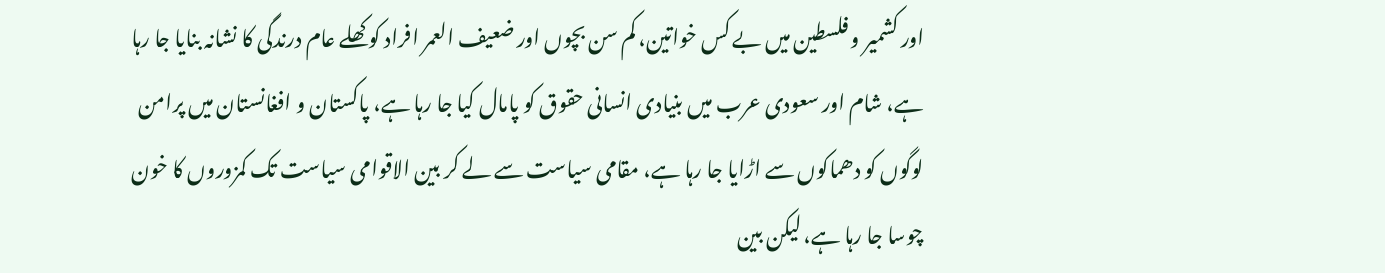اور کشمیر و فلسطین میں بے کس خواتین، کم سن بچوں اور ضعیف العمر افراد کو کھلے عام درندگی کا نشانہ بنایا جا رہا ہے، شام اور سعودی عرب میں بنیادی انسانی حقوق کو پامال کیا جا رہا ہے، پاکستان و افغانستان میں پرامن لوگوں کو دھماکوں سے اڑایا جا رہا ہے، مقامی سیاست سے لے کر بین الاقوامی سیاست تک کمزوروں کا خون چوسا جا رہا ہے، لیکن بین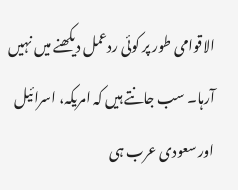الاقوامی طور پر کوئی ردعمل دیکھنے میں نہیں آرہا۔ سب جانتے ہیں کہ امریکہ، اسرائیل اور سعودی عرب ہی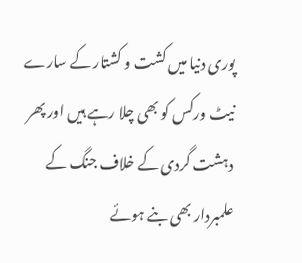پوری دنیا میں کشت و کشتار کے سارے نیٹ ورکس کو بھی چلا رہے ہیں اور پھر دہشت گردی کے خلاف جنگ کے علمبردار بھی بنے ہوئے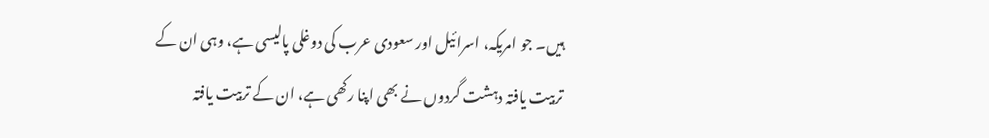ہیں۔ جو امریکہ، اسرائیل اور سعودی عرب کی دوغلی پالیسی ہے، وہی ان کے تربیت یافتہ دہشت گردوں نے بھی اپنا رکھی ہے، ان کے تربیت یافتہ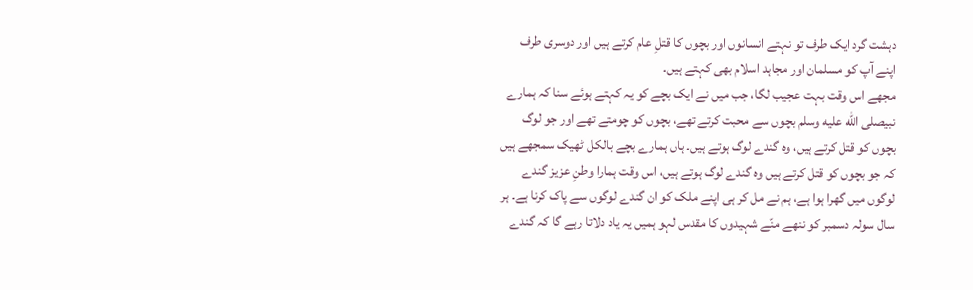دہشت گرد ایک طرف تو نہتے انسانوں اور بچوں کا قتلِ عام کرتے ہیں اور دوسری طرف اپنے آپ کو مسلمان اور مجاہد اسلام بھی کہتے ہیں۔
مجھے اس وقت بہت عجیب لگا، جب میں نے ایک بچے کو یہ کہتے ہوئے سنا کہ ہمارے نبیصلى الله عليه وسلم بچوں سے محبت کرتے تھے، بچوں کو چومتے تھے اور جو لوگ بچوں کو قتل کرتے ہیں، وہ گندے لوگ ہوتے ہیں۔ ہاں ہمارے بچے بالکل ٹھیک سمجھے ہیں کہ جو بچوں کو قتل کرتے ہیں وہ گندے لوگ ہوتے ہیں، اس وقت ہمارا وطنِ عزیز گندے لوگوں میں گھرا ہوا ہے، ہم نے مل کر ہی اپنے ملک کو ان گندے لوگوں سے پاک کرنا ہے۔ ہر سال سولہ دسمبر کو ننھے منّے شہیدوں کا مقدس لہو ہمیں یہ یاد دلاتا رہے گا کہ گندے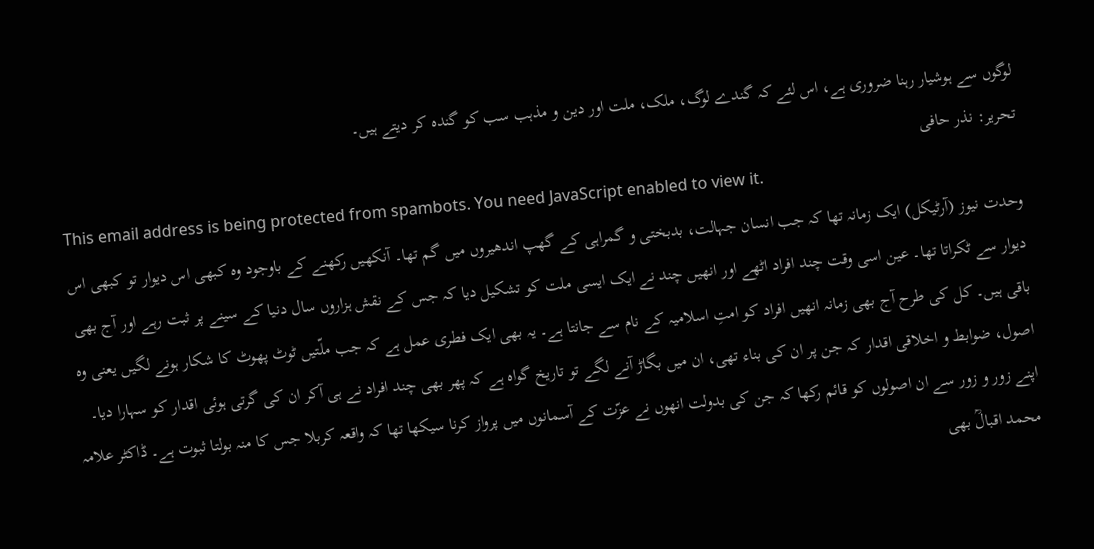لوگوں سے ہوشیار رہنا ضروری ہے، اس لئے کہ گندے لوگ، ملک، ملت اور دین و مذہب سب کو گندہ کر دیتے ہیں۔
تحریر: نذر حافی
This email address is being protected from spambots. You need JavaScript enabled to view it.
وحدت نیوز (آرٹیکل) ایک زمانہ تھا کہ جب انسان جہالت، بدبختی و گمراہی کے گھپ اندھیروں میں گم تھا۔ آنکھیں رکھنے کے باوجود وہ کبھی اس دیوار تو کبھی اس دیوار سے ٹکراتا تھا۔ عین اسی وقت چند افراد اٹھے اور انھیں چند نے ایک ایسی ملت کو تشکیل دیا کہ جس کے نقش ہزاروں سال دنیا کے سینے پر ثبت رہے اور آج بھی باقی ہیں۔ کل کی طرح آج بھی زمانہ انھیں افراد کو امتِ اسلامیہ کے نام سے جانتا ہے۔ یہ بھی ایک فطری عمل ہے کہ جب ملّتیں ٹوٹ پھوٹ کا شکار ہونے لگیں یعنی وہ اصول، ضوابط و اخلاقی اقدار کہ جن پر ان کی بناء تھی، ان میں بگاڑ آنے لگے تو تاریخ گواہ ہے کہ پھر بھی چند افراد نے ہی آکر ان کی گرتی ہوئی اقدار کو سہارا دیا۔ اپنے زور و زور سے ان اصولوں کو قائم رکھا کہ جن کی بدولت انھوں نے عزّت کے آسمانوں میں پرواز کرنا سیکھا تھا کہ واقعہ کربلا جس کا منہ بولتا ثبوت ہے۔ ڈاکٹر علامہ محمد اقبالؒ بھی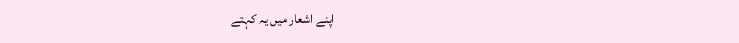اپنے اشعار میں یہ کہتے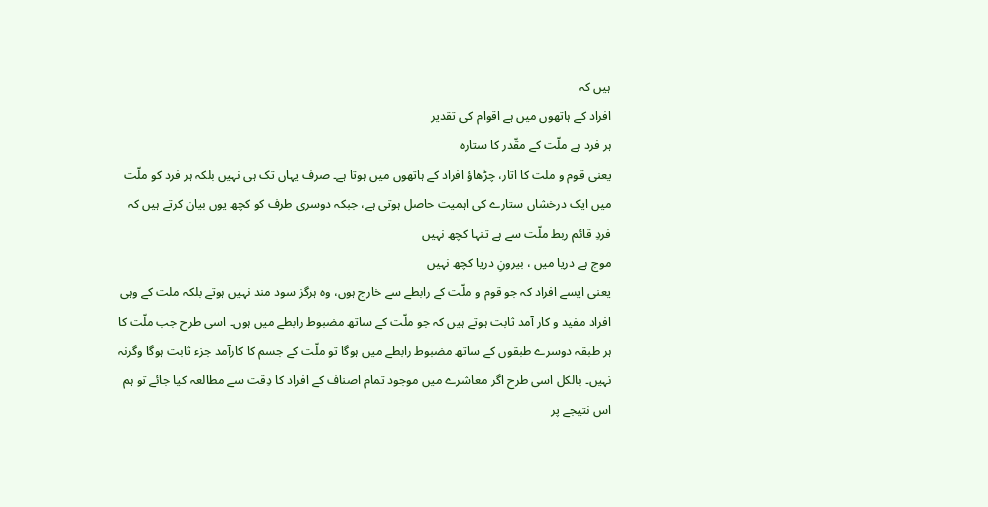ہیں کہ
افراد کے ہاتھوں میں ہے اقوام کی تقدیر
ہر فرد ہے ملّت کے مقّدر کا ستارہ
یعنی قوم و ملت کا اتار، چڑھاؤ افراد کے ہاتھوں میں ہوتا ہے۔ صرف یہاں تک ہی نہیں بلکہ ہر فرد کو ملّت میں ایک درخشاں ستارے کی اہمیت حاصل ہوتی ہے، جبکہ دوسری طرف کو کچھ یوں بیان کرتے ہیں کہ
فردِ قائم ربط ملّت سے ہے تنہا کچھ نہیں
موج ہے دریا میں ، بیرونِ دریا کچھ نہیں
یعنی ایسے افراد کہ جو قوم و ملّت کے رابطے سے خارج ہوں، وہ ہرگز سود مند نہیں ہوتے بلکہ ملت کے وہی افراد مفید و کار آمد ثابت ہوتے ہیں کہ جو ملّت کے ساتھ مضبوط رابطے میں ہوں۔ اسی طرح جب ملّت کا ہر طبقہ دوسرے طبقوں کے ساتھ مضبوط رابطے میں ہوگا تو ملّت کے جسم کا کارآمد جزء ثابت ہوگا وگرنہ نہیں۔ بالکل اسی طرح اگر معاشرے میں موجود تمام اصناف کے افراد کا دِقت سے مطالعہ کیا جائے تو ہم اس نتیجے پر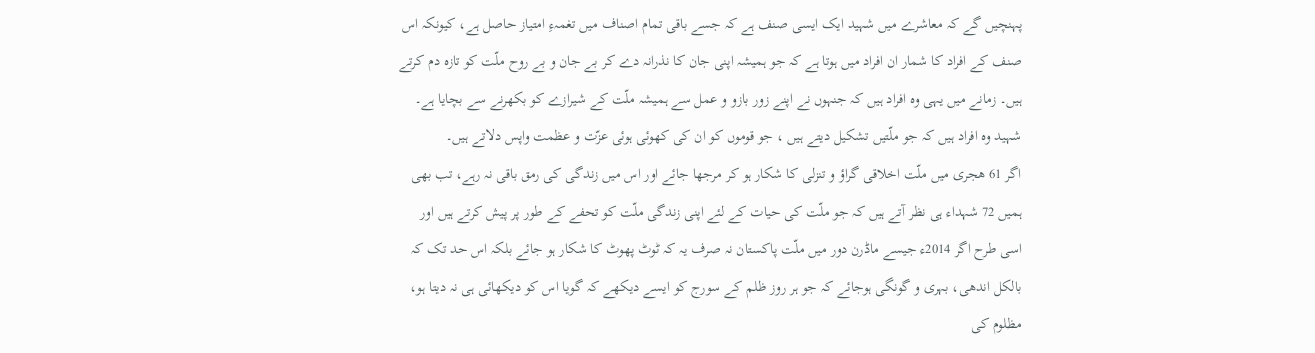پہنچیں گے کہ معاشرے میں شہید ایک ایسی صنف ہے کہ جسے باقی تمام اصناف میں تغمہءِ امتیاز حاصل ہے، کیونکہ اس صنف کے افراد کا شمار ان افراد میں ہوتا ہے کہ جو ہمیشہ اپنی جان کا نذرانہ دے کر بے جان و بے روح ملّت کو تازہ دم کرتے ہیں۔ زمانے میں یہی وہ افراد ہیں کہ جنہوں نے اپنے زور بازو و عمل سے ہمیشہ ملّت کے شیرازے کو بکھرنے سے بچایا ہے۔ شہید وہ افراد ہیں کہ جو ملّتیں تشکیل دیتے ہیں ، جو قوموں کو ان کی کھوئی ہوئی عزّت و عظمت واپس دلاتے ہیں۔
اگر 61 ھجری میں ملّت اخلاقی گراؤ و تنزلی کا شکار ہو کر مرجھا جائے اور اس میں زندگی کی رمق باقی نہ رہے، تب بھی ہمیں 72 شہداء ہی نظر آتے ہیں کہ جو ملّت کی حیات کے لئے اپنی زندگی ملّت کو تحفے کے طور پر پیش کرتے ہیں اور اسی طرح اگر 2014ء جیسے ماڈرن دور میں ملّت پاکستان نہ صرف یہ کہ ٹوٹ پھوٹ کا شکار ہو جائے بلکہ اس حد تک کہ بالکل اندھی، بہری و گونگی ہوجائے کہ جو ہر روز ظلم کے سورج کو ایسے دیکھے کہ گویا اس کو دیکھائی ہی نہ دیتا ہو، مظلوم کی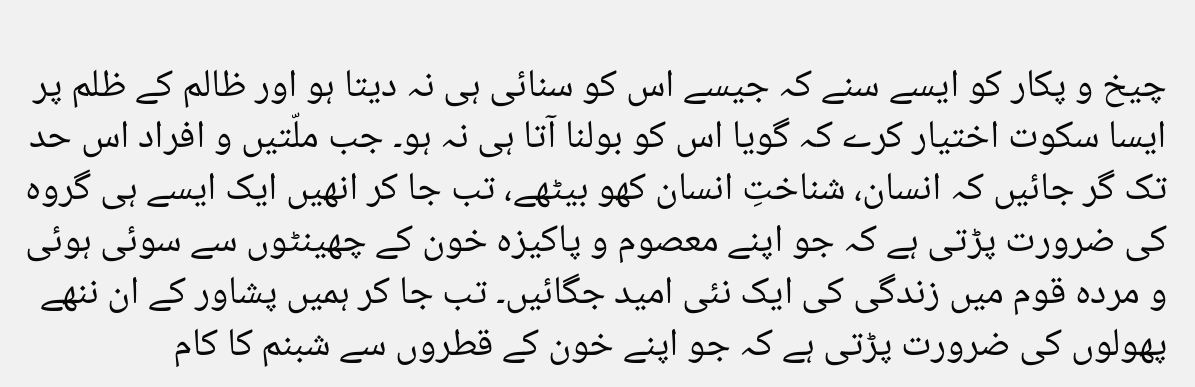چیخ و پکار کو ایسے سنے کہ جیسے اس کو سنائی ہی نہ دیتا ہو اور ظالم کے ظلم پر ایسا سکوت اختیار کرے کہ گویا اس کو بولنا آتا ہی نہ ہو۔ جب ملّتیں و افراد اس حد تک گر جائیں کہ انسان، شناختِ انسان کھو بیٹھے، تب جا کر انھیں ایک ایسے ہی گروہ کی ضرورت پڑتی ہے کہ جو اپنے معصوم و پاکیزہ خون کے چھینٹوں سے سوئی ہوئی و مردہ قوم میں زندگی کی ایک نئی امید جگائیں۔ تب جا کر ہمیں پشاور کے ان ننھے پھولوں کی ضرورت پڑتی ہے کہ جو اپنے خون کے قطروں سے شبنم کا کام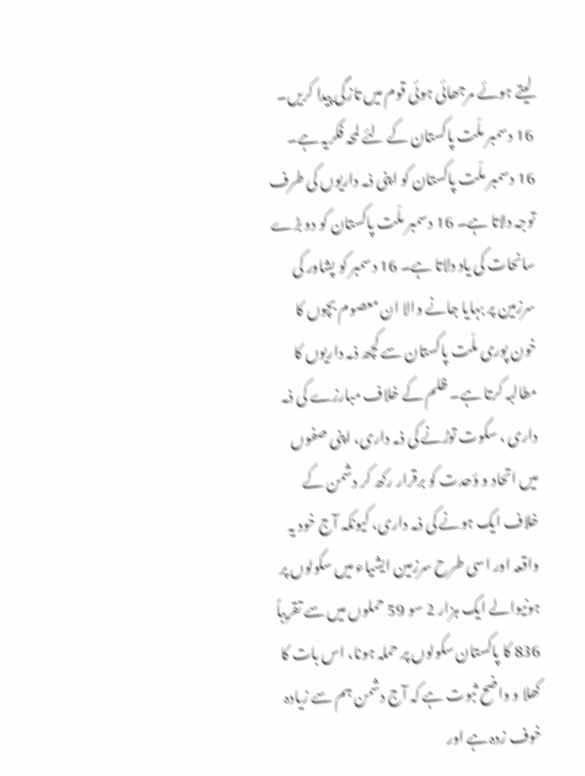لیتے ہوئے مرجھائی ہوئی قوم میں تازگی پیدا کریں۔
16 دسمبر ملّت پاکستان کے لئے لمحہ فکریہ ہے۔ 16 دسمبر ملّت پاکستان کو اپنی ذمہ داریوں کی طرف توجہ دلاتا ہے۔ 16 دسمبر ملّت پاکستان کو دو بڑے سانحات کی یاد دلاتا ہے۔ 16 دسمبر کو پشاور کی سرزمین پر بہایا جانے والا ان معصوم بچوں کا خون پوری ملّت پاکستان سے کچھ ذمہ داریوں کا مطالبہ کرتا ہے۔ ظلم کے خلاف مبارزے کی ذمہ داری ، سکوت توڑنے کی ذمہ داری، اپنی صفوں میں اتحاد و ؤحدت کو برقرار رکھ کر دشمن کے خلاف ایک ہونے کی ذمہ داری، کیونکہ آج خود یہ واقعہ اور اسی طرح سرزمین ایشیاء میں سکولوں پر ہونیوالے ایک ہزار 2 سو 59 حملوں میں سے تقریباً 836 کا پاکستان سکولوں پر حملہ ہونا، اس بات کا کھلا و واضح ثبوت ہے کہ آج دشمن ہم سے زیادہ خوف زدہ ہے اور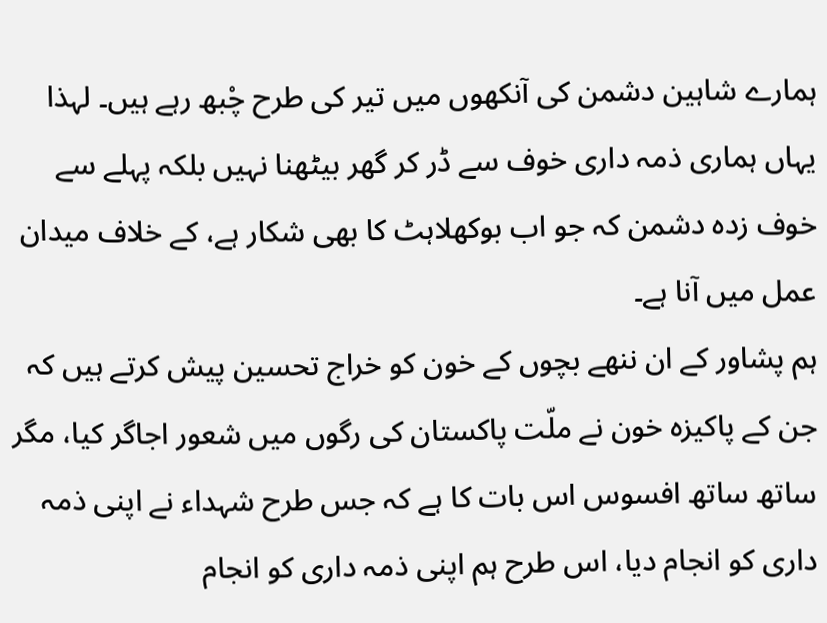ہمارے شاہین دشمن کی آنکھوں میں تیر کی طرح چْبھ رہے ہیں۔ لہذا یہاں ہماری ذمہ داری خوف سے ڈر کر گھر بیٹھنا نہیں بلکہ پہلے سے خوف زدہ دشمن کہ جو اب بوکھلاہٹ کا بھی شکار ہے، کے خلاف میدان عمل میں آنا ہے۔
ہم پشاور کے ان ننھے بچوں کے خون کو خراج تحسین پیش کرتے ہیں کہ جن کے پاکیزہ خون نے ملّت پاکستان کی رگوں میں شعور اجاگر کیا، مگر ساتھ ساتھ افسوس اس بات کا ہے کہ جس طرح شہداء نے اپنی ذمہ داری کو انجام دیا، اس طرح ہم اپنی ذمہ داری کو انجام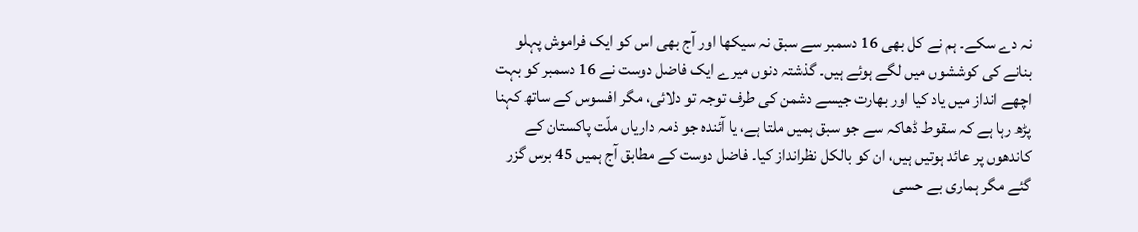نہ دے سکے۔ ہم نے کل بھی 16 دسمبر سے سبق نہ سیکھا اور آج بھی اس کو ایک فراموش پہلو بنانے کی کوششوں میں لگے ہوئے ہیں۔ گذشتہ دنوں میرے ایک فاضل دوست نے 16 دسمبر کو بہت اچھے انداز میں یاد کیا اور بھارت جیسے دشمن کی طرف توجہ تو دلائی، مگر افسوس کے ساتھ کہنا پڑھ رہا ہے کہ سقوط ڈھاکہ سے جو سبق ہمیں ملتا ہے، یا آئندہ جو ذمہ داریاں ملّت پاکستان کے کاندھوں پر عائد ہوتیں ہیں، ان کو بالکل نظرانداز کیا۔ فاضل دوست کے مطابق آج ہمیں 45 برس گزر گئے مگر ہماری بے حسی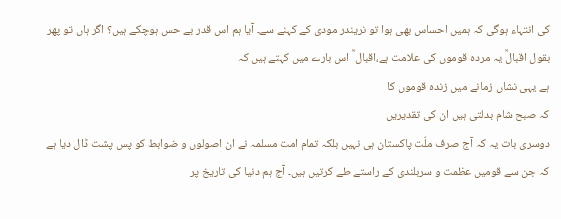کی انتہاء ہوگی کہ ہمیں احساس بھی ہوا تو نریندر مودی کے کہنے سے۔ آیا ہم اس قدر بے حس ہوچکے ہیں؟ اگر ہاں تو پھر بقول اقبالؒ یہ مردہ قوموں کی علامت ہے،اقبال ؒ اس بارے میں کہتے ہیں کہ
ہے یہی نشاں زمانے میں زندہ قوموں کا
کہ صبح شام بدلتی ہیں ان کی تقدیریں
دوسری بات یہ کہ آج صرف ملّت پاکستان ہی نہیں بلکہ تمام امت مسلمہ نے ان اصولوں و ضوابط کو پس پشت ڈال دیا ہے کہ جن سے قومیں عظمت و سربلندی کے راستے طے کرتیں ہیں۔ آج ہم دنیا کی تاریخ پر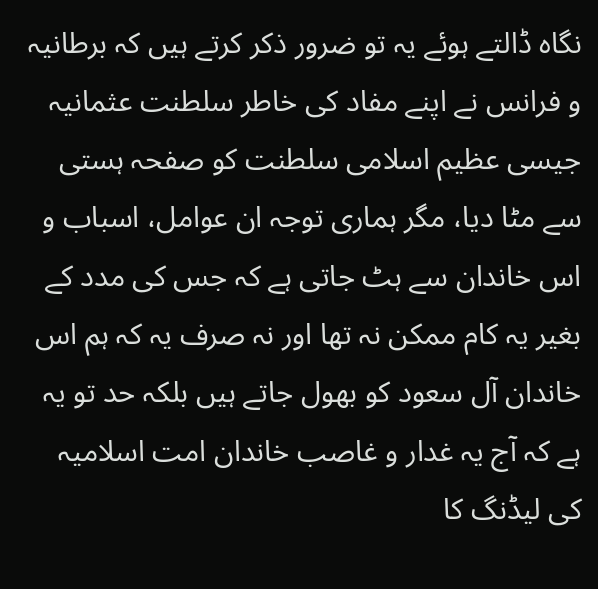نگاہ ڈالتے ہوئے یہ تو ضرور ذکر کرتے ہیں کہ برطانیہ و فرانس نے اپنے مفاد کی خاطر سلطنت عثمانیہ جیسی عظیم اسلامی سلطنت کو صفحہ ہستی سے مٹا دیا، مگر ہماری توجہ ان عوامل، اسباب و اس خاندان سے ہٹ جاتی ہے کہ جس کی مدد کے بغیر یہ کام ممکن نہ تھا اور نہ صرف یہ کہ ہم اس خاندان آل سعود کو بھول جاتے ہیں بلکہ حد تو یہ ہے کہ آج یہ غدار و غاصب خاندان امت اسلامیہ کی لیڈنگ کا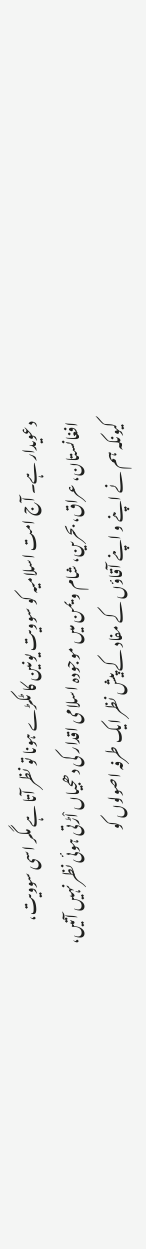دعویدار ہے۔ آج امت اسلامیہ کو سوویت یونین کا ٹکڑے ہونا تو نظر آتا ہے مگر اسی سوویت، افغانستان، عراق، بحرین، شام و یمن میں موجودہ اسلامی اقدار کی دھجیاں اْڑتی ہوئی نظر نہیں آتیں، کیونکہ ہم نے اپنے و اپنے آقاؤں کے مفاد کے پیش نظر ایک طرفہ اصولوں کو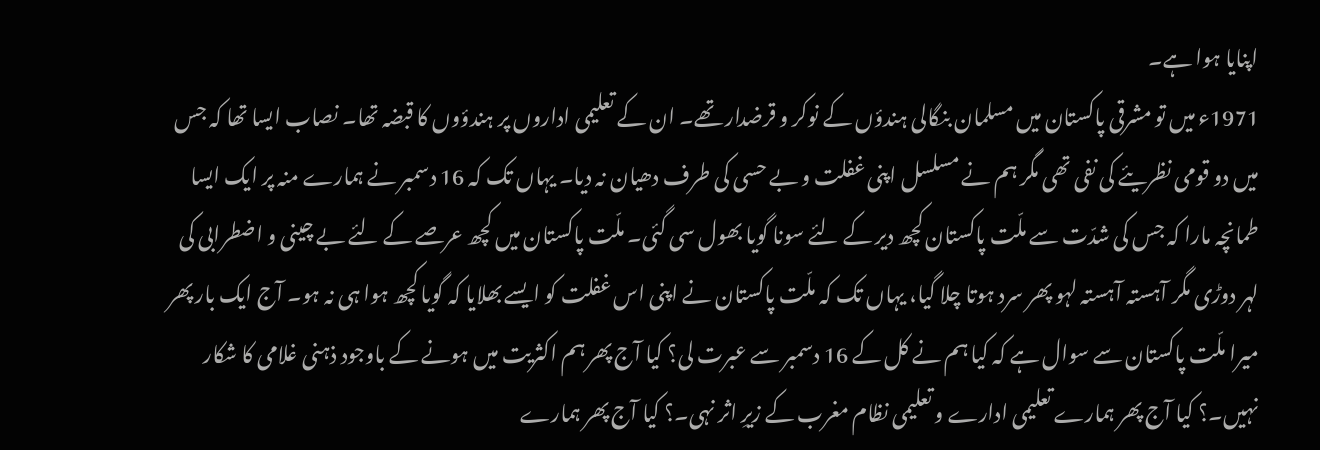اپنایا ہوا ہے۔
1971ء میں تو مشرقی پاکستان میں مسلمان بنگالی ہندؤں کے نوکر و قرضدار تھے۔ ان کے تعلیمی اداروں پر ہندؤوں کا قبضہ تھا۔ نصاب ایسا تھا کہ جس میں دو قومی نظریئے کی نفی تھی مگر ہم نے مسلسل اپنی غفلت و بے حسی کی طرف دھیان نہ دیا۔ یہاں تک کہ 16 دسمبر نے ہمارے منہ پر ایک ایسا طمانچہ مارا کہ جس کی شدّت سے ملّت پاکستان کچھ دیر کے لئے سونا گویا بھول سی گئی۔ ملّت پاکستان میں کچھ عرصے کے لئے بے چینی و اضطرابی کی لہر دوڑی مگر آہستہ آہستہ لہو پھر سرد ہوتا چلا گیا، یہاں تک کہ ملّت پاکستان نے اپنی اس غفلت کو ایسے بھلایا کہ گویا کچھ ہوا ہی نہ ہو۔ آج ایک بار پھر میرا ملّت پاکستان سے سوال ہے کہ کیا ہم نے کل کے 16 دسمبر سے عبرت لی؟ کیا آج پھر ہم اکثریت میں ہونے کے باوجود ذہنی غلامی کا شکار نہیں۔؟ کیا آج پھر ہمارے تعلیمی ادارے و تعلیمی نظام مغرب کے زیرِ اثر نہی۔؟ کیا آج پھر ہمارے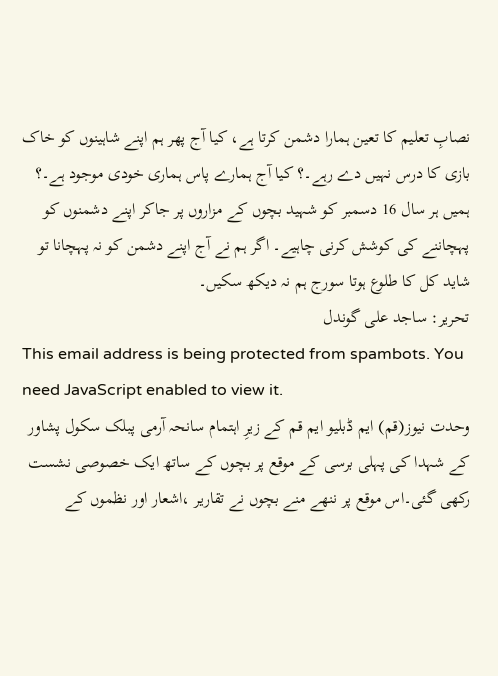نصابِ تعلیم کا تعین ہمارا دشمن کرتا ہے، کیا آج پھر ہم اپنے شاہینوں کو خاک بازی کا درس نہیں دے رہے۔؟ کیا آج ہمارے پاس ہماری خودی موجود ہے۔؟ ہمیں ہر سال 16 دسمبر کو شہید بچوں کے مزاروں پر جاکر اپنے دشمنوں کو پہچاننے کی کوشش کرنی چاہیے۔ اگر ہم نے آج اپنے دشمن کو نہ پہچانا تو شاید کل کا طلوع ہوتا سورج ہم نہ دیکھ سکیں۔
تحریر: ساجد علی گوندل
This email address is being protected from spambots. You need JavaScript enabled to view it.
وحدت نیوز(قم) ایم ڈبلیو ایم قم کے زیرِ اہتمام سانحہ آرمی پبلک سکول پشاور کے شہدا کی پہلی برسی کے موقع پر بچوں کے ساتھ ایک خصوصی نشست رکھی گئی۔اس موقع پر ننھے منے بچوں نے تقاریر ،اشعار اور نظموں کے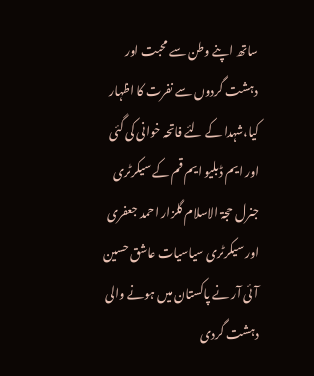ساتھ اپنے وطن سے محبت اور دہشت گردوں سے نفرت کا اظہار کیا،شہدا کے لئے فاتحہ خوانی کی گئی اور ایم ڈبلیو ایم قم کے سیکرٹری جنرل حجۃ الاسلام گلزار احمد جعفری اور سیکرٹری سیاسیات عاشق حسین آئی آر نے پاکستان میں ہونے والی دہشت گردی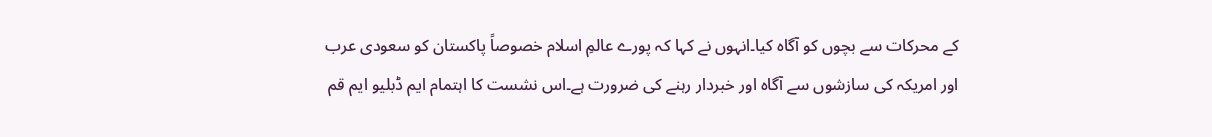کے محرکات سے بچوں کو آگاہ کیا۔انہوں نے کہا کہ پورے عالمِ اسلام خصوصاً پاکستان کو سعودی عرب اور امریکہ کی سازشوں سے آگاہ اور خبردار رہنے کی ضرورت ہے۔اس نشست کا اہتمام ایم ڈبلیو ایم قم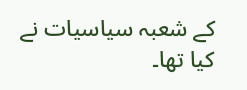کے شعبہ سیاسیات نے کیا تھا۔